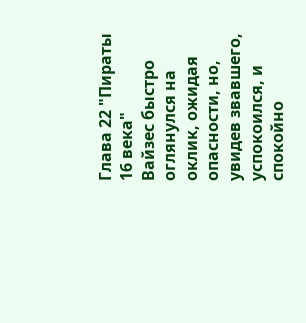Глава 22 "Пираты 16 века"
Вайзес быстро оглянулся на оклик, ожидая опасности, но, увидев звавшего, успокоился, и спокойно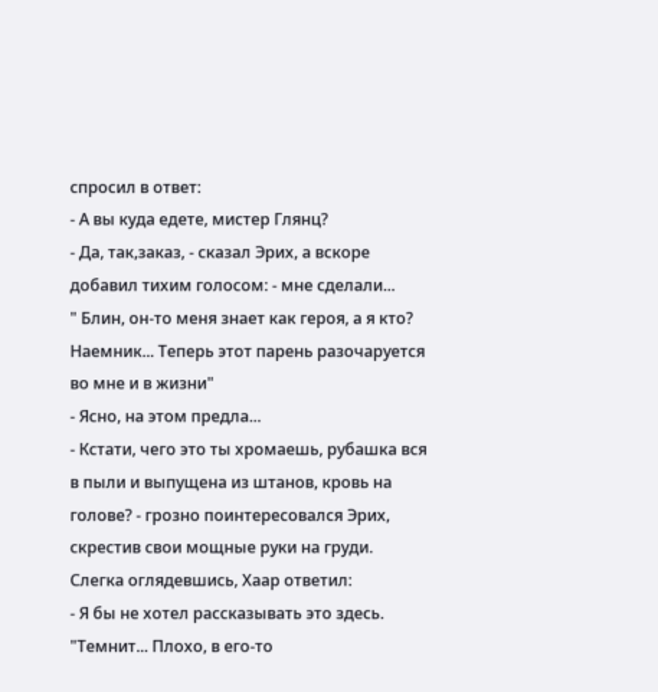спросил в ответ:
- А вы куда едете, мистер Глянц?
- Да, так,заказ, - сказал Эрих, а вскоре добавил тихим голосом: - мне сделали...
" Блин, он-то меня знает как героя, а я кто? Наемник... Теперь этот парень разочаруется во мне и в жизни"
- Ясно, на этом предла...
- Кстати, чего это ты хромаешь, рубашка вся в пыли и выпущена из штанов, кровь на голове? - грозно поинтересовался Эрих, скрестив свои мощные руки на груди.
Слегка оглядевшись, Хаар ответил:
- Я бы не хотел рассказывать это здесь.
"Темнит... Плохо, в его-то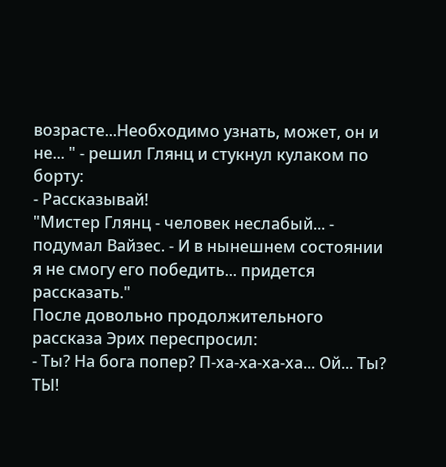возрасте...Необходимо узнать, может, он и не... " - решил Глянц и стукнул кулаком по борту:
- Рассказывай!
"Мистер Глянц - человек неслабый... - подумал Вайзес. - И в нынешнем состоянии я не смогу его победить... придется рассказать."
После довольно продолжительного рассказа Эрих переспросил:
- Ты? На бога попер? П-ха-ха-ха-ха... Ой... Ты? ТЫ!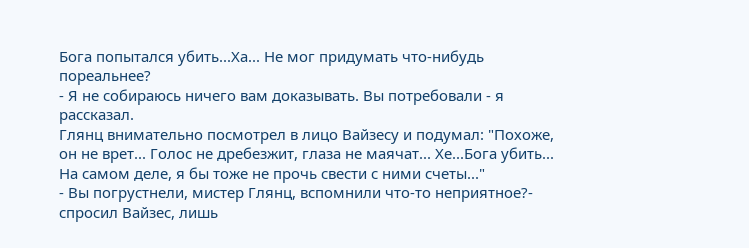Бога попытался убить...Ха... Не мог придумать что-нибудь пореальнее?
- Я не собираюсь ничего вам доказывать. Вы потребовали - я рассказал.
Глянц внимательно посмотрел в лицо Вайзесу и подумал: "Похоже, он не врет... Голос не дребезжит, глаза не маячат... Хе...Бога убить... На самом деле, я бы тоже не прочь свести с ними счеты..."
- Вы погрустнели, мистер Глянц, вспомнили что-то неприятное?- спросил Вайзес, лишь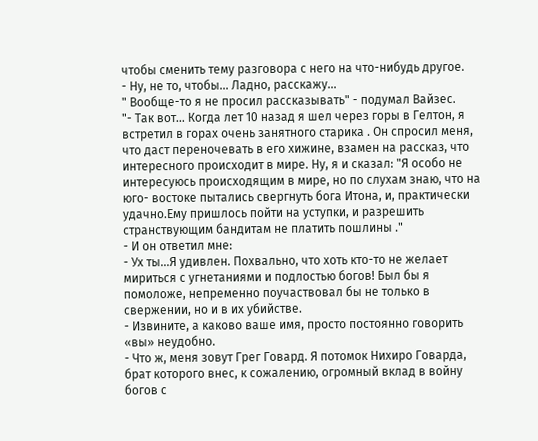чтобы сменить тему разговора с него на что-нибудь другое.
- Ну, не то, чтобы... Ладно, расскажу...
" Вообще-то я не просил рассказывать" - подумал Вайзес.
"- Так вот... Когда лет 10 назад я шел через горы в Гелтон, я встретил в горах очень занятного старика . Он спросил меня, что даст переночевать в его хижине, взамен на рассказ, что интересного происходит в мире. Ну, я и сказал: "Я особо не интересуюсь происходящим в мире, но по слухам знаю, что на юго- востоке пытались свергнуть бога Итона, и, практически удачно.Ему пришлось пойти на уступки, и разрешить странствующим бандитам не платить пошлины ."
- И он ответил мне:
- Ух ты...Я удивлен. Похвально, что хоть кто-то не желает мириться с угнетаниями и подлостью богов! Был бы я помоложе, непременно поучаствовал бы не только в свержении, но и в их убийстве.
- Извините, а каково ваше имя, просто постоянно говорить «вы» неудобно.
- Что ж, меня зовут Грег Говард. Я потомок Нихиро Говарда, брат которого внес, к сожалению, огромный вклад в войну богов с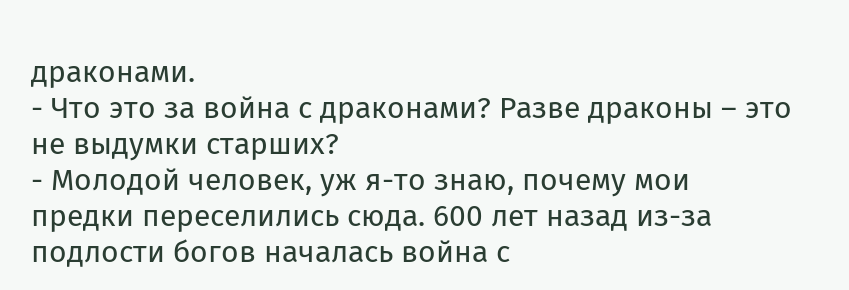драконами.
- Что это за война с драконами? Разве драконы – это не выдумки старших?
- Молодой человек, уж я-то знаю, почему мои предки переселились сюда. 600 лет назад из-за подлости богов началась война с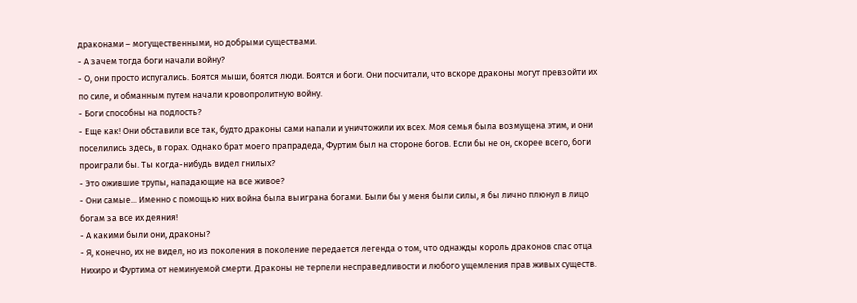драконами – могущественными, но добрыми существами.
- А зачем тогда боги начали войну?
- О, они просто испугались. Боятся мыши, боятся люди. Боятся и боги. Они посчитали, что вскоре драконы могут превзойти их по силе, и обманным путем начали кровопролитную войну.
- Боги способны на подлость?
- Еще как! Они обставили все так, будто драконы сами напали и уничтожили их всех. Моя семья была возмущена этим, и они поселились здесь, в горах. Однако брат моего прапрадеда, Фуртим был на стороне богов. Если бы не он, скорее всего, боги проиграли бы. Ты когда-нибудь видел гнилых?
- Это ожившие трупы, нападающие на все живое?
- Они самые... Именно с помощью них война была выиграна богами. Были бы у меня были силы, я бы лично плюнул в лицо богам за все их деяния!
- А какими были они, драконы?
- Я, конечно, их не видел, но из поколения в поколение передается легенда о том, что однажды король драконов спас отца Нихиро и Фуртима от неминуемой смерти. Драконы не терпели несправедливости и любого ущемления прав живых существ.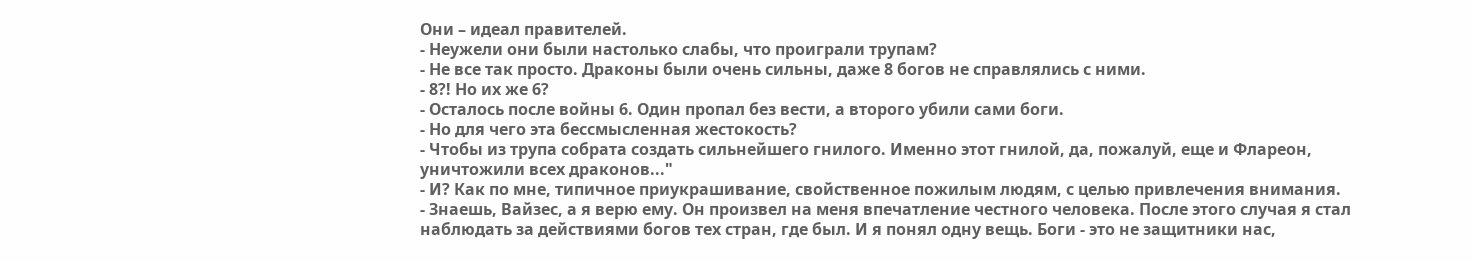Они – идеал правителей.
- Неужели они были настолько слабы, что проиграли трупам?
- Не все так просто. Драконы были очень сильны, даже 8 богов не справлялись с ними.
- 8?! Но их же 6?
- Осталось после войны 6. Один пропал без вести, а второго убили сами боги.
- Но для чего эта бессмысленная жестокость?
- Чтобы из трупа собрата создать сильнейшего гнилого. Именно этот гнилой, да, пожалуй, еще и Флареон, уничтожили всех драконов..."
- И? Как по мне, типичное приукрашивание, свойственное пожилым людям, с целью привлечения внимания.
- Знаешь, Вайзес, а я верю ему. Он произвел на меня впечатление честного человека. После этого случая я стал наблюдать за действиями богов тех стран, где был. И я понял одну вещь. Боги - это не защитники нас,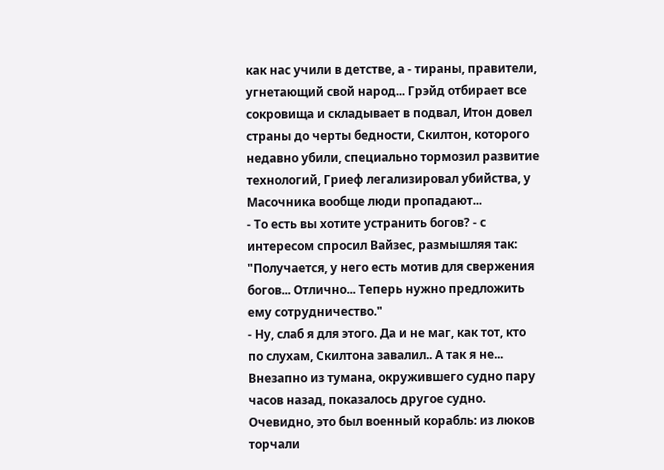как нас учили в детстве, а - тираны, правители, угнетающий свой народ... Грэйд отбирает все сокровища и складывает в подвал, Итон довел страны до черты бедности, Скилтон, которого недавно убили, специально тормозил развитие технологий, Гриеф легализировал убийства, у Масочника вообще люди пропадают...
- То есть вы хотите устранить богов? - с интересом спросил Вайзес, размышляя так: "Получается, у него есть мотив для свержения богов... Отлично... Теперь нужно предложить ему сотрудничество."
- Ну, слаб я для этого. Да и не маг, как тот, кто по слухам, Скилтона завалил.. А так я не...
Внезапно из тумана, окружившего судно пару часов назад, показалось другое судно. Очевидно, это был военный корабль: из люков торчали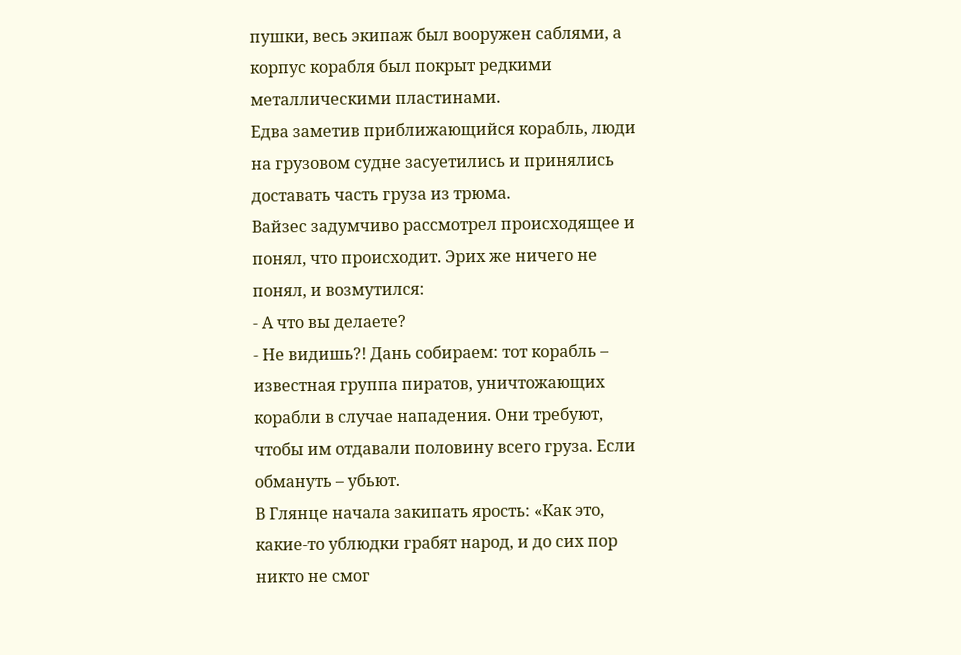пушки, весь экипаж был вооружен саблями, а корпус корабля был покрыт редкими металлическими пластинами.
Едва заметив приближающийся корабль, люди на грузовом судне засуетились и принялись доставать часть груза из трюма.
Вайзес задумчиво рассмотрел происходящее и понял, что происходит. Эрих же ничего не понял, и возмутился:
- А что вы делаете?
- Не видишь?! Дань собираем: тот корабль – известная группа пиратов, уничтожающих корабли в случае нападения. Они требуют, чтобы им отдавали половину всего груза. Если обмануть – убьют.
В Глянце начала закипать ярость: «Как это, какие-то ублюдки грабят народ, и до сих пор никто не смог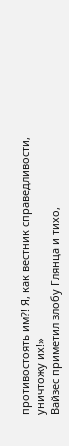противостоять им?! Я, как вестник справедливости, уничтожу их!»
Вайзес приметил злобу Глянца и тихо,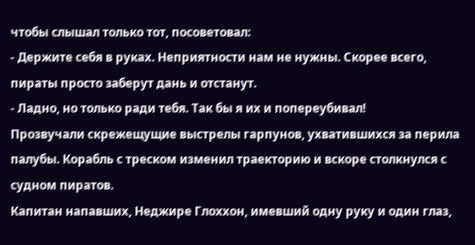чтобы слышал только тот, посоветовал:
- Держите себя в руках. Неприятности нам не нужны. Скорее всего, пираты просто заберут дань и отстанут.
- Ладно, но только ради тебя. Так бы я их и попереубивал!
Прозвучали скрежещущие выстрелы гарпунов, ухватившихся за перила палубы. Корабль с треском изменил траекторию и вскоре столкнулся с судном пиратов.
Капитан напавших, Неджире Глоххон, имевший одну руку и один глаз,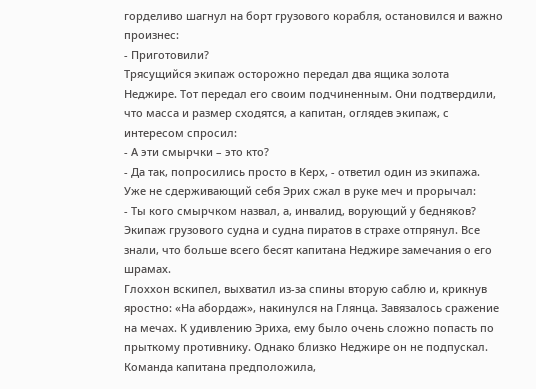горделиво шагнул на борт грузового корабля, остановился и важно произнес:
- Приготовили?
Трясущийся экипаж осторожно передал два ящика золота Неджире. Тот передал его своим подчиненным. Они подтвердили, что масса и размер сходятся, а капитан, оглядев экипаж, с интересом спросил:
- А эти смырчки – это кто?
- Да так, попросились просто в Керх, - ответил один из экипажа.
Уже не сдерживающий себя Эрих сжал в руке меч и прорычал:
- Ты кого смырчком назвал, а, инвалид, ворующий у бедняков?
Экипаж грузового судна и судна пиратов в страхе отпрянул. Все знали, что больше всего бесят капитана Неджире замечания о его шрамах.
Глоххон вскипел, выхватил из-за спины вторую саблю и, крикнув яростно: «На абордаж», накинулся на Глянца. Завязалось сражение на мечах. К удивлению Эриха, ему было очень сложно попасть по прыткому противнику. Однако близко Неджире он не подпускал.
Команда капитана предположила,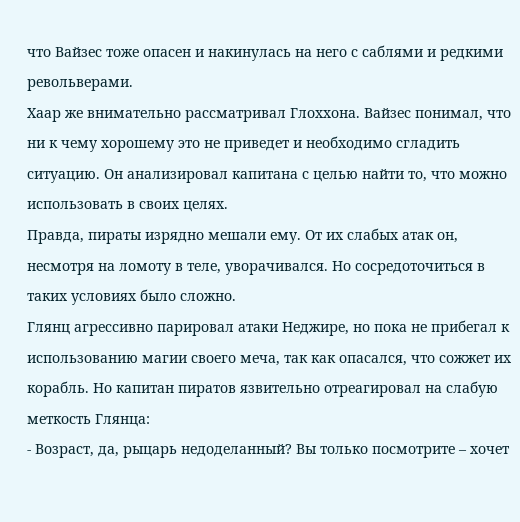что Вайзес тоже опасен и накинулась на него с саблями и редкими револьверами.
Хаар же внимательно рассматривал Глоххона. Вайзес понимал, что ни к чему хорошему это не приведет и необходимо сгладить ситуацию. Он анализировал капитана с целью найти то, что можно использовать в своих целях.
Правда, пираты изрядно мешали ему. От их слабых атак он, несмотря на ломоту в теле, уворачивался. Но сосредоточиться в таких условиях было сложно.
Глянц агрессивно парировал атаки Неджире, но пока не прибегал к использованию магии своего меча, так как опасался, что сожжет их корабль. Но капитан пиратов язвительно отреагировал на слабую меткость Глянца:
- Возраст, да, рыцарь недоделанный? Вы только посмотрите – хочет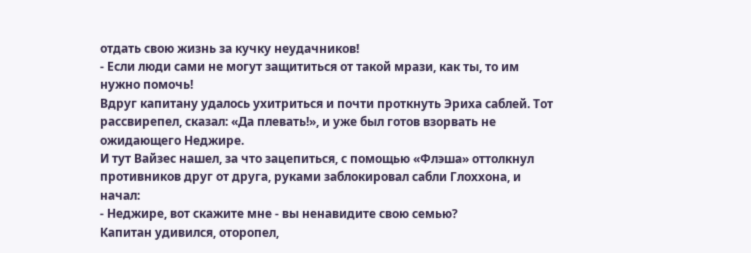отдать свою жизнь за кучку неудачников!
- Если люди сами не могут защититься от такой мрази, как ты, то им нужно помочь!
Вдруг капитану удалось ухитриться и почти проткнуть Эриха саблей. Тот рассвирепел, сказал: «Да плевать!», и уже был готов взорвать не ожидающего Неджире.
И тут Вайзес нашел, за что зацепиться, с помощью «Флэша» оттолкнул противников друг от друга, руками заблокировал сабли Глоххона, и начал:
- Неджире, вот скажите мне - вы ненавидите свою семью?
Капитан удивился, оторопел,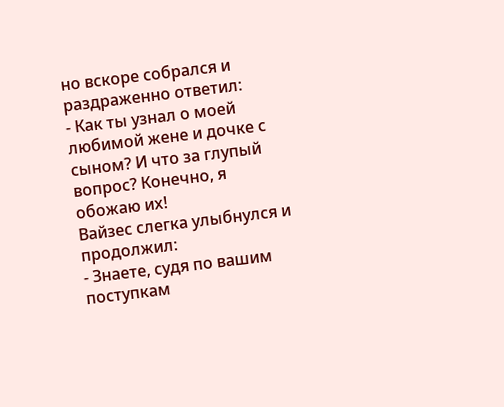но вскоре собрался и раздраженно ответил:
- Как ты узнал о моей любимой жене и дочке с сыном? И что за глупый вопрос? Конечно, я обожаю их!
Вайзес слегка улыбнулся и продолжил:
- Знаете, судя по вашим поступкам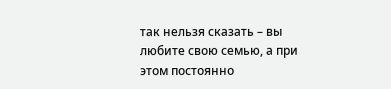так нельзя сказать – вы любите свою семью, а при этом постоянно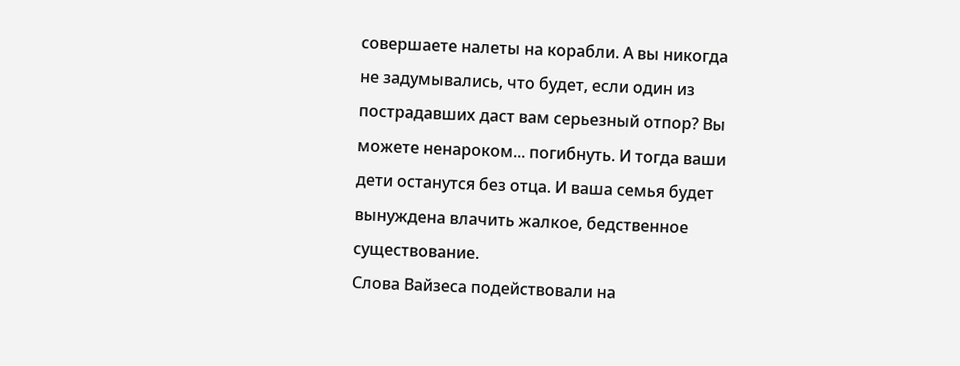совершаете налеты на корабли. А вы никогда не задумывались, что будет, если один из пострадавших даст вам серьезный отпор? Вы можете ненароком... погибнуть. И тогда ваши дети останутся без отца. И ваша семья будет вынуждена влачить жалкое, бедственное существование.
Слова Вайзеса подействовали на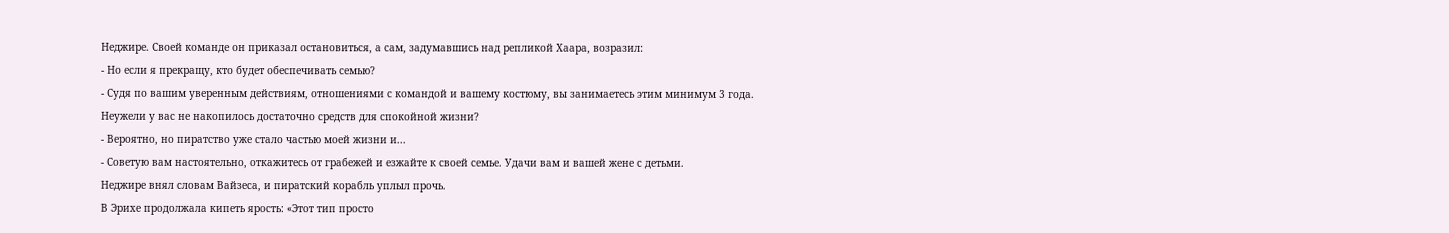Неджире. Своей команде он приказал остановиться, а сам, задумавшись над репликой Хаара, возразил:
- Но если я прекращу, кто будет обеспечивать семью?
- Судя по вашим уверенным действиям, отношениями с командой и вашему костюму, вы занимаетесь этим минимум 3 года. Неужели у вас не накопилось достаточно средств для спокойной жизни?
- Вероятно, но пиратство уже стало частью моей жизни и...
- Советую вам настоятельно, откажитесь от грабежей и езжайте к своей семье. Удачи вам и вашей жене с детьми.
Неджире внял словам Вайзеса, и пиратский корабль уплыл прочь.
В Эрихе продолжала кипеть ярость: «Этот тип просто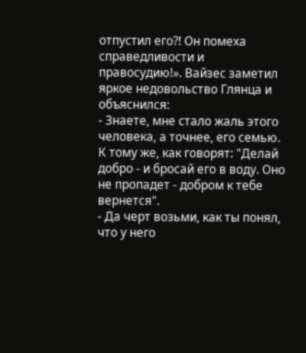отпустил его?! Он помеха справедливости и правосудию!». Вайзес заметил яркое недовольство Глянца и объяснился:
- Знаете, мне стало жаль этого человека, а точнее, его семью. К тому же, как говорят: "Делай добро - и бросай его в воду. Оно не пропадет - добром к тебе вернется".
- Да черт возьми, как ты понял, что у него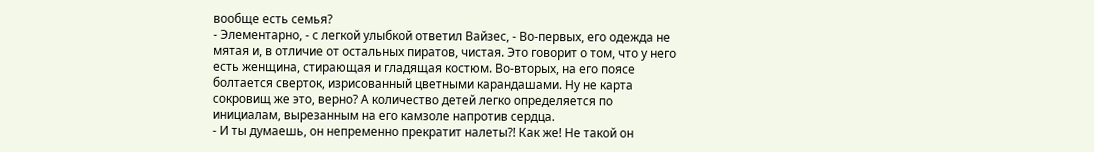вообще есть семья?
- Элементарно, - с легкой улыбкой ответил Вайзес, - Во-первых, его одежда не мятая и, в отличие от остальных пиратов, чистая. Это говорит о том, что у него есть женщина, стирающая и гладящая костюм. Во-вторых, на его поясе болтается сверток, изрисованный цветными карандашами. Ну не карта сокровищ же это, верно? А количество детей легко определяется по инициалам, вырезанным на его камзоле напротив сердца.
- И ты думаешь, он непременно прекратит налеты?! Как же! Не такой он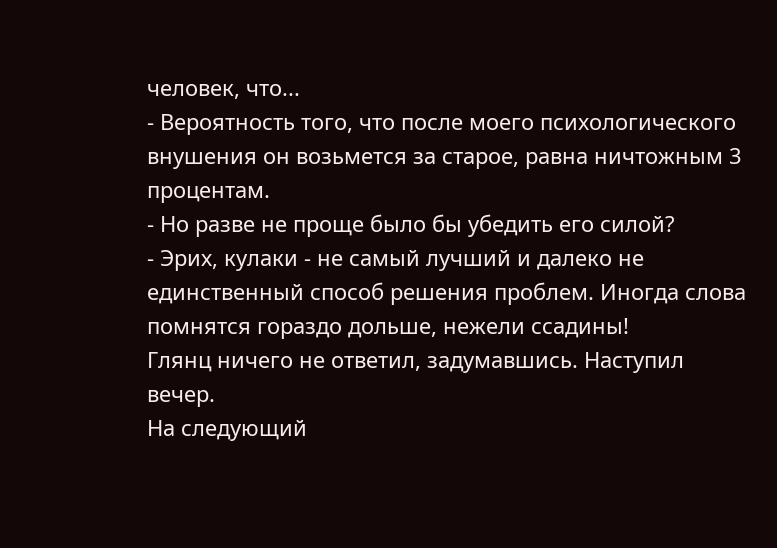человек, что...
- Вероятность того, что после моего психологического внушения он возьмется за старое, равна ничтожным 3 процентам.
- Но разве не проще было бы убедить его силой?
- Эрих, кулаки - не самый лучший и далеко не единственный способ решения проблем. Иногда слова помнятся гораздо дольше, нежели ссадины!
Глянц ничего не ответил, задумавшись. Наступил вечер.
На следующий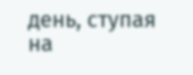день, ступая на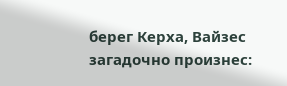берег Керха, Вайзес загадочно произнес: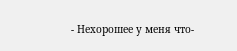- Нехорошее у меня что-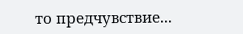то предчувствие...